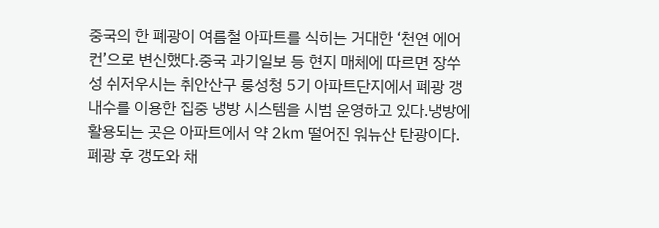중국의 한 폐광이 여름철 아파트를 식히는 거대한 ‘천연 에어컨’으로 변신했다.중국 과기일보 등 현지 매체에 따르면 장쑤성 쉬저우시는 취안산구 룽성청 5기 아파트단지에서 폐광 갱내수를 이용한 집중 냉방 시스템을 시범 운영하고 있다.냉방에 활용되는 곳은 아파트에서 약 2㎞ 떨어진 워뉴산 탄광이다. 폐광 후 갱도와 채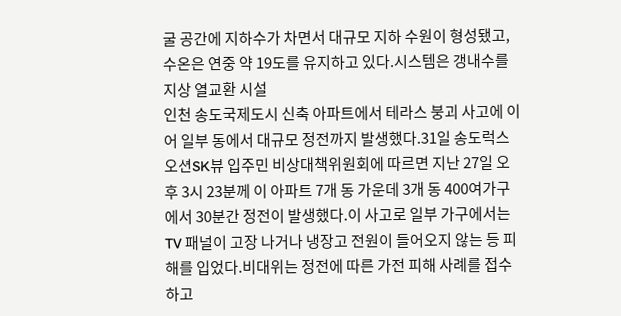굴 공간에 지하수가 차면서 대규모 지하 수원이 형성됐고, 수온은 연중 약 19도를 유지하고 있다.시스템은 갱내수를 지상 열교환 시설
인천 송도국제도시 신축 아파트에서 테라스 붕괴 사고에 이어 일부 동에서 대규모 정전까지 발생했다.31일 송도럭스오션SK뷰 입주민 비상대책위원회에 따르면 지난 27일 오후 3시 23분께 이 아파트 7개 동 가운데 3개 동 400여가구에서 30분간 정전이 발생했다.이 사고로 일부 가구에서는 TV 패널이 고장 나거나 냉장고 전원이 들어오지 않는 등 피해를 입었다.비대위는 정전에 따른 가전 피해 사례를 접수하고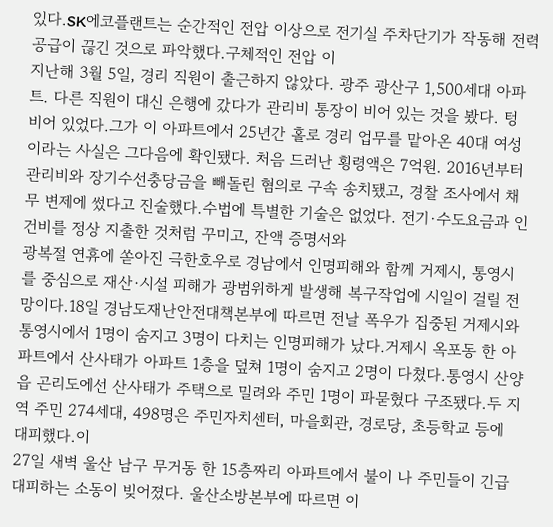있다.SK에코플랜트는 순간적인 전압 이상으로 전기실 주차단기가 작동해 전력 공급이 끊긴 것으로 파악했다.구체적인 전압 이
지난해 3월 5일, 경리 직원이 출근하지 않았다. 광주 광산구 1,500세대 아파트. 다른 직원이 대신 은행에 갔다가 관리비 통장이 비어 있는 것을 봤다. 텅 비어 있었다.그가 이 아파트에서 25년간 홀로 경리 업무를 맡아온 40대 여성이라는 사실은 그다음에 확인됐다. 처음 드러난 횡령액은 7억원. 2016년부터 관리비와 장기수선충당금을 빼돌린 혐의로 구속 송치됐고, 경찰 조사에서 채무 변제에 썼다고 진술했다.수법에 특별한 기술은 없었다. 전기·수도요금과 인건비를 정상 지출한 것처럼 꾸미고, 잔액 증명서와
광복절 연휴에 쏟아진 극한호우로 경남에서 인명피해와 함께 거제시, 통영시를 중심으로 재산·시설 피해가 광범위하게 발생해 복구작업에 시일이 걸릴 전망이다.18일 경남도재난안전대책본부에 따르면 전날 폭우가 집중된 거제시와 통영시에서 1명이 숨지고 3명이 다치는 인명피해가 났다.거제시 옥포동 한 아파트에서 산사태가 아파트 1층을 덮쳐 1명이 숨지고 2명이 다쳤다.통영시 산양읍 곤리도에선 산사태가 주택으로 밀려와 주민 1명이 파묻혔다 구조됐다.두 지역 주민 274세대, 498명은 주민자치센터, 마을회관, 경로당, 초등학교 등에 대피했다.이
27일 새벽 울산 남구 무거동 한 15층짜리 아파트에서 불이 나 주민들이 긴급 대피하는 소동이 빚어졌다. 울산소방본부에 따르면 이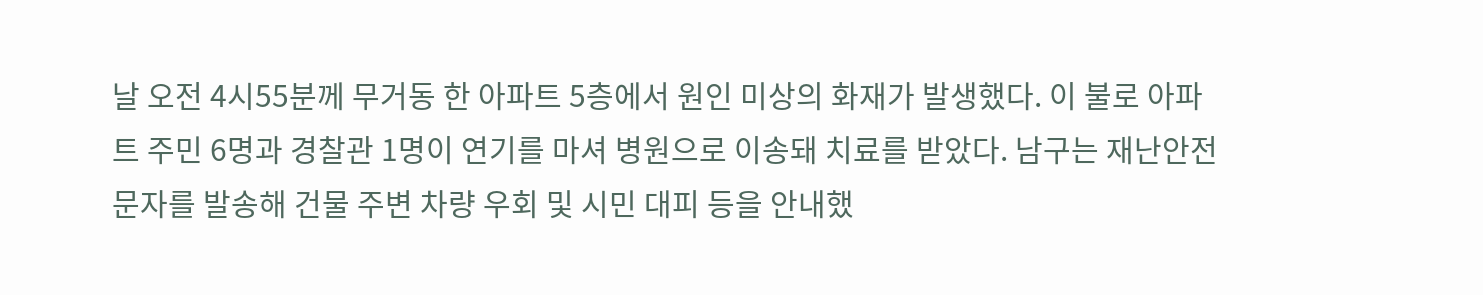날 오전 4시55분께 무거동 한 아파트 5층에서 원인 미상의 화재가 발생했다. 이 불로 아파트 주민 6명과 경찰관 1명이 연기를 마셔 병원으로 이송돼 치료를 받았다. 남구는 재난안전문자를 발송해 건물 주변 차량 우회 및 시민 대피 등을 안내했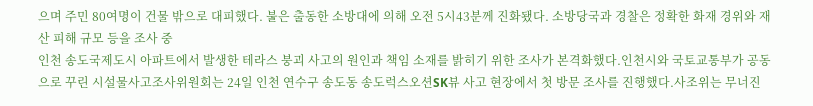으며 주민 80여명이 건물 밖으로 대피했다. 불은 출동한 소방대에 의해 오전 5시43분께 진화됐다. 소방당국과 경찰은 정확한 화재 경위와 재산 피해 규모 등을 조사 중
인천 송도국제도시 아파트에서 발생한 테라스 붕괴 사고의 원인과 책임 소재를 밝히기 위한 조사가 본격화했다.인천시와 국토교통부가 공동으로 꾸린 시설물사고조사위원회는 24일 인천 연수구 송도동 송도럭스오션SK뷰 사고 현장에서 첫 방문 조사를 진행했다.사조위는 무너진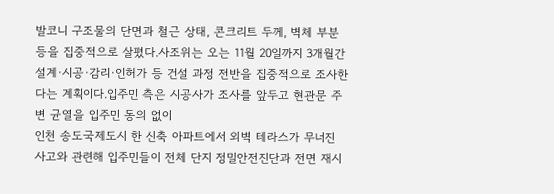발코니 구조물의 단면과 철근 상태, 콘크리트 두께, 벽체 부분 등을 집중적으로 살폈다.사조위는 오는 11월 20일까지 3개월간 설계·시공·감리·인허가 등 건설 과정 전반을 집중적으로 조사한다는 계획이다.입주민 측은 시공사가 조사를 앞두고 현관문 주변 균열을 입주민 동의 없이
인천 송도국제도시 한 신축 아파트에서 외벽 테라스가 무너진 사고와 관련해 입주민들이 전체 단지 정밀안전진단과 전면 재시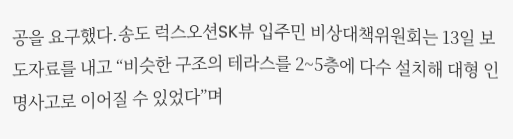공을 요구했다.송도 럭스오션SK뷰 입주민 비상대책위원회는 13일 보도자료를 내고 “비슷한 구조의 테라스를 2~5층에 다수 설치해 대형 인명사고로 이어질 수 있었다”며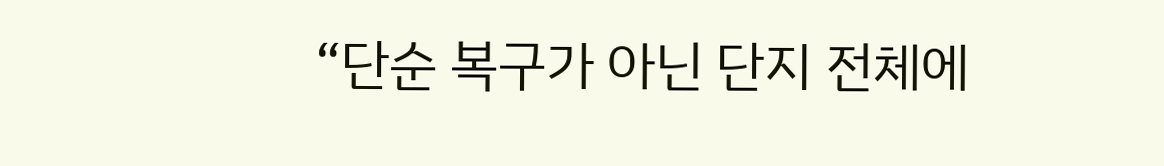“단순 복구가 아닌 단지 전체에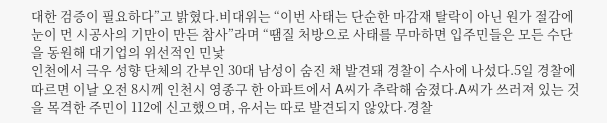대한 검증이 필요하다”고 밝혔다.비대위는 “이번 사태는 단순한 마감재 탈락이 아닌 원가 절감에 눈이 먼 시공사의 기만이 만든 참사”라며 “땜질 처방으로 사태를 무마하면 입주민들은 모든 수단을 동원해 대기업의 위선적인 민낯
인천에서 극우 성향 단체의 간부인 30대 남성이 숨진 채 발견돼 경찰이 수사에 나섰다.5일 경찰에 따르면 이날 오전 8시께 인천시 영종구 한 아파트에서 A씨가 추락해 숨졌다.A씨가 쓰러져 있는 것을 목격한 주민이 112에 신고했으며, 유서는 따로 발견되지 않았다.경찰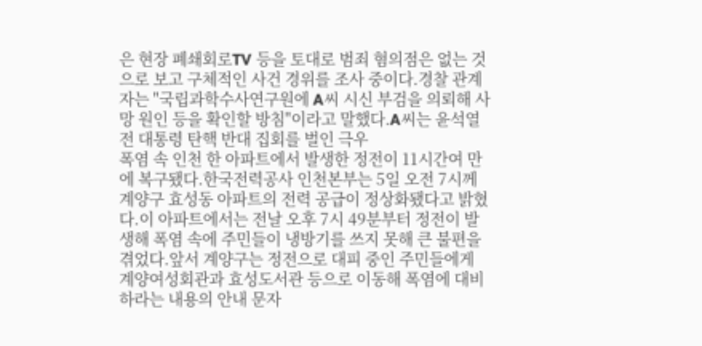은 현장 폐쇄회로TV 등을 토대로 범죄 혐의점은 없는 것으로 보고 구체적인 사건 경위를 조사 중이다.경찰 관계자는 "국립과학수사연구원에 A씨 시신 부검을 의뢰해 사망 원인 등을 확인할 방침"이라고 말했다.A씨는 윤석열 전 대통령 탄핵 반대 집회를 벌인 극우
폭염 속 인천 한 아파트에서 발생한 정전이 11시간여 만에 복구됐다.한국전력공사 인천본부는 5일 오전 7시께 계양구 효성동 아파트의 전력 공급이 정상화됐다고 밝혔다.이 아파트에서는 전날 오후 7시 49분부터 정전이 발생해 폭염 속에 주민들이 냉방기를 쓰지 못해 큰 불편을 겪었다.앞서 계양구는 정전으로 대피 중인 주민들에게 계양여성회관과 효성도서관 등으로 이동해 폭염에 대비하라는 내용의 안내 문자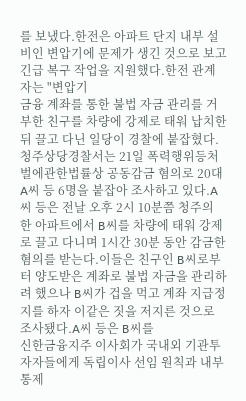를 보냈다.한전은 아파트 단지 내부 설비인 변압기에 문제가 생긴 것으로 보고 긴급 복구 작업을 지원했다.한전 관계자는 "변압기
금융 계좌를 통한 불법 자금 관리를 거부한 친구를 차량에 강제로 태워 납치한 뒤 끌고 다닌 일당이 경찰에 붙잡혔다.청주상당경찰서는 21일 폭력행위등처벌에관한법률상 공동감금 혐의로 20대 A씨 등 6명을 붙잡아 조사하고 있다.A씨 등은 전날 오후 2시 10분쯤 청주의 한 아파트에서 B씨를 차량에 태워 강제로 끌고 다니며 1시간 30분 동안 감금한 혐의를 받는다.이들은 친구인 B씨로부터 양도받은 계좌로 불법 자금을 관리하려 했으나 B씨가 겁을 먹고 계좌 지급정지를 하자 이같은 짓을 저지른 것으로 조사됐다.A씨 등은 B씨를
신한금융지주 이사회가 국내외 기관투자자들에게 독립이사 선임 원칙과 내부통제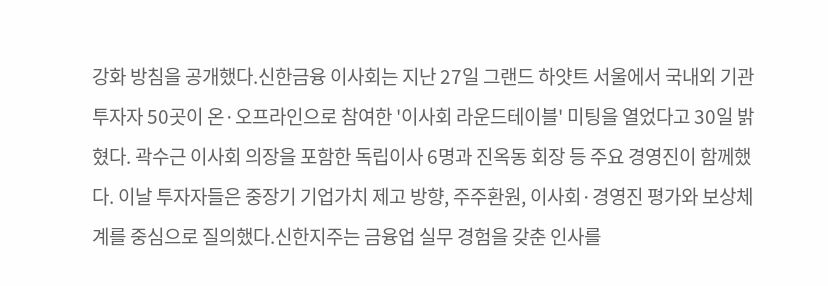강화 방침을 공개했다.신한금융 이사회는 지난 27일 그랜드 하얏트 서울에서 국내외 기관투자자 50곳이 온·오프라인으로 참여한 '이사회 라운드테이블' 미팅을 열었다고 30일 밝혔다. 곽수근 이사회 의장을 포함한 독립이사 6명과 진옥동 회장 등 주요 경영진이 함께했다. 이날 투자자들은 중장기 기업가치 제고 방향, 주주환원, 이사회·경영진 평가와 보상체계를 중심으로 질의했다.신한지주는 금융업 실무 경험을 갖춘 인사를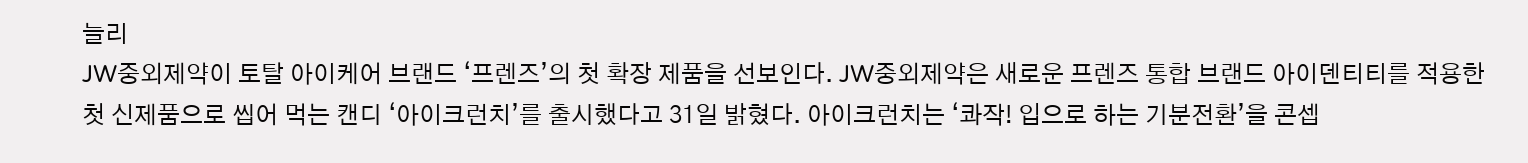늘리
JW중외제약이 토탈 아이케어 브랜드 ‘프렌즈’의 첫 확장 제품을 선보인다. JW중외제약은 새로운 프렌즈 통합 브랜드 아이덴티티를 적용한 첫 신제품으로 씹어 먹는 캔디 ‘아이크런치’를 출시했다고 31일 밝혔다. 아이크런치는 ‘콰작! 입으로 하는 기분전환’을 콘셉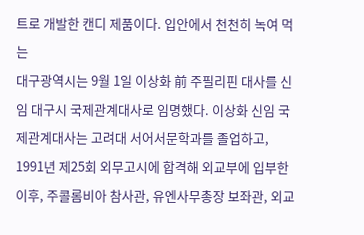트로 개발한 캔디 제품이다. 입안에서 천천히 녹여 먹는
대구광역시는 9월 1일 이상화 前 주필리핀 대사를 신임 대구시 국제관계대사로 임명했다. 이상화 신임 국제관계대사는 고려대 서어서문학과를 졸업하고, 1991년 제25회 외무고시에 합격해 외교부에 입부한 이후, 주콜롬비아 참사관, 유엔사무총장 보좌관, 외교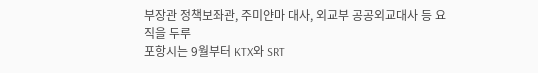부장관 정책보좌관, 주미얀마 대사, 외교부 공공외교대사 등 요직을 두루
포항시는 9월부터 KTX와 SRT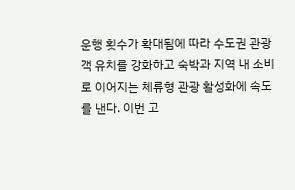운행 횟수가 확대됨에 따라 수도권 관광객 유치를 강화하고 숙박과 지역 내 소비로 이어지는 체류형 관광 활성화에 속도를 낸다. 이번 고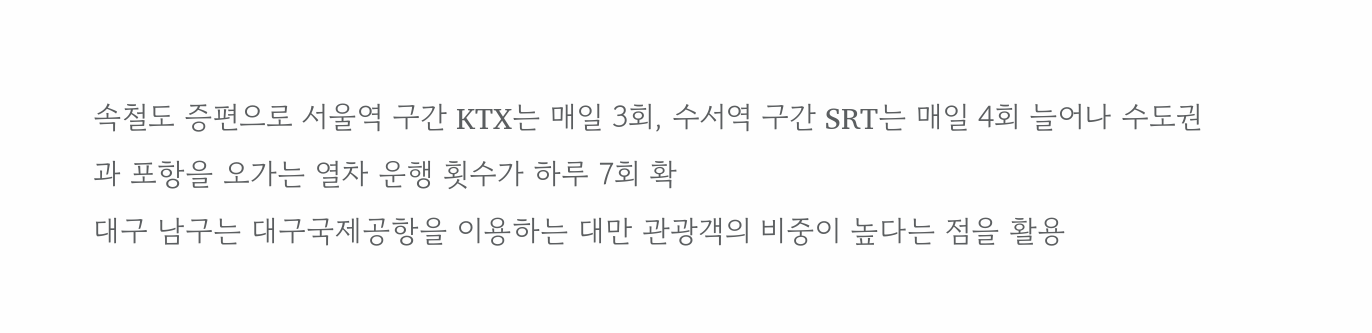속철도 증편으로 서울역 구간 KTX는 매일 3회, 수서역 구간 SRT는 매일 4회 늘어나 수도권과 포항을 오가는 열차 운행 횟수가 하루 7회 확
대구 남구는 대구국제공항을 이용하는 대만 관광객의 비중이 높다는 점을 활용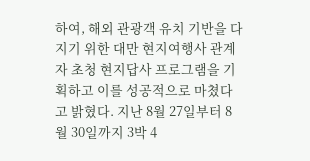하여, 해외 관광객 유치 기반을 다지기 위한 대만 현지여행사 관계자 초청 현지답사 프로그램을 기획하고 이를 성공적으로 마쳤다고 밝혔다. 지난 8월 27일부터 8월 30일까지 3박 4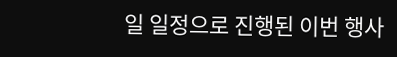일 일정으로 진행된 이번 행사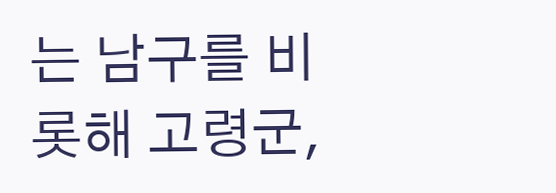는 남구를 비롯해 고령군,